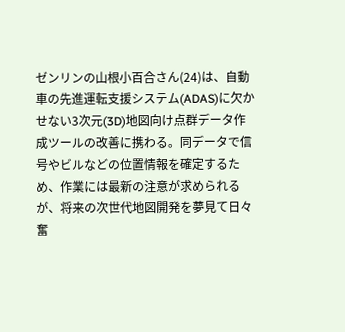ゼンリンの山根小百合さん(24)は、自動車の先進運転支援システム(ADAS)に欠かせない3次元(3D)地図向け点群データ作成ツールの改善に携わる。同データで信号やビルなどの位置情報を確定するため、作業には最新の注意が求められるが、将来の次世代地図開発を夢見て日々奮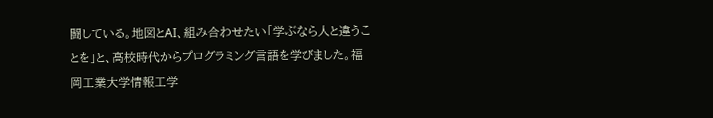闘している。地図とAI、組み合わせたい「学ぶなら人と違うことを」と、高校時代からプログラミング言語を学びました。福岡工業大学情報工学